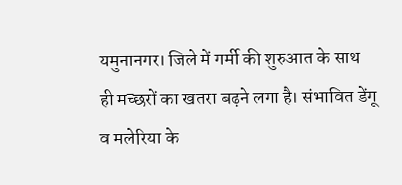यमुनानगर। जिले में गर्मी की शुरुआत के साथ ही मच्छरों का खतरा बढ़ने लगा है। संभावित डेंगू व मलेरिया के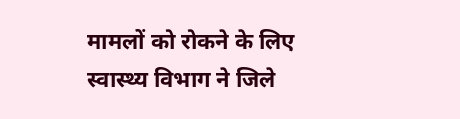मामलों को रोकने के लिए स्वास्थ्य विभाग ने जिले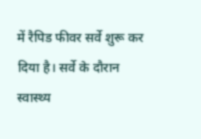में रैपिड फीवर सर्वे शुरू कर दिया है। सर्वे के दौरान स्वास्थ्य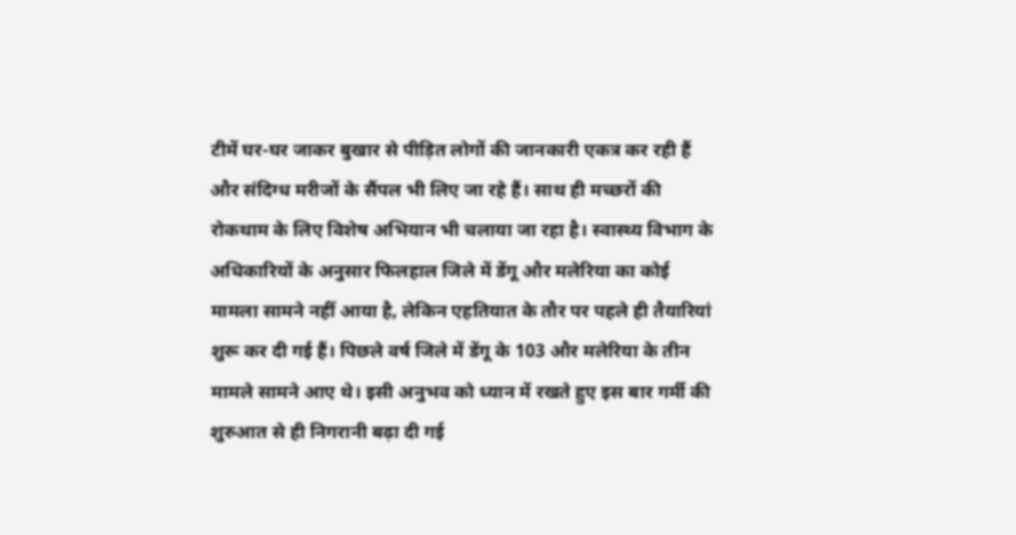टीमें घर-घर जाकर बुखार से पीड़ित लोगों की जानकारी एकत्र कर रही हैं और संदिग्ध मरीजों के सैंपल भी लिए जा रहे हैं। साथ ही मच्छरों की रोकथाम के लिए विशेष अभियान भी चलाया जा रहा है। स्वास्थ्य विभाग के अधिकारियों के अनुसार फिलहाल जिले में डेंगू और मलेरिया का कोई मामला सामने नहीं आया है, लेकिन एहतियात के तौर पर पहले ही तैयारियां शुरू कर दी गई हैं। पिछले वर्ष जिले में डेंगू के 103 और मलेरिया के तीन मामले सामने आए थे। इसी अनुभव को ध्यान में रखते हुए इस बार गर्मी की शुरुआत से ही निगरानी बढ़ा दी गई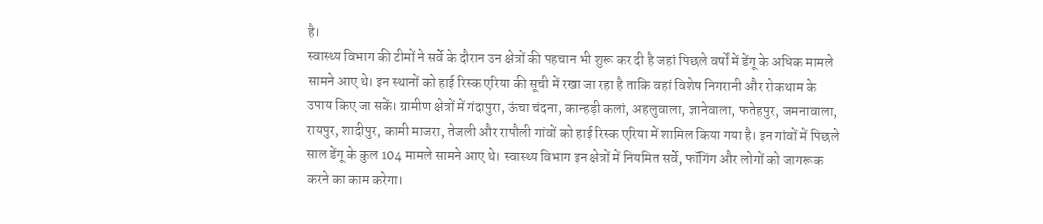है।
स्वास्थ्य विभाग की टीमों ने सर्वे के दौरान उन क्षेत्रों की पहचान भी शुरू कर दी है जहां पिछले वर्षों में डेंगू के अधिक मामले सामने आए थे। इन स्थानों को हाई रिस्क एरिया की सूची में रखा जा रहा है ताकि वहां विशेष निगरानी और रोकथाम के उपाय किए जा सकें। ग्रामीण क्षेत्रों में गंदापुरा, ऊंचा चंदना, कान्हड़ी कलां, अहलुवाला, ज्ञानेवाला, फतेहपुर, जमनावाला, रायपुर, शादीपुर, कामी माजरा, तेजली और रापौली गांवों को हाई रिस्क एरिया में शामिल किया गया है। इन गांवों में पिछले साल डेंगू के कुल 104 मामले सामने आए थे। स्वास्थ्य विभाग इन क्षेत्रों में नियमित सर्वे, फॉगिंग और लोगों को जागरूक करने का काम करेगा।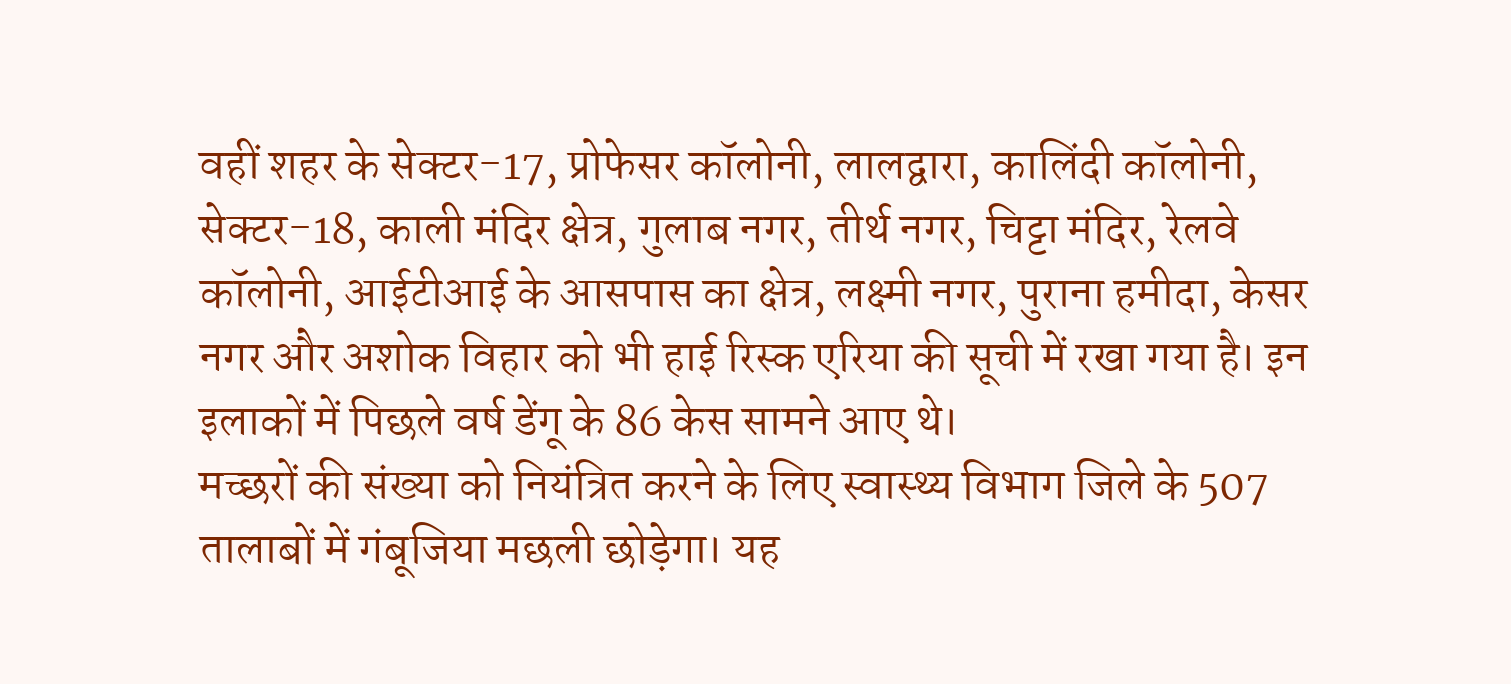वहीं शहर के सेक्टर-17, प्रोफेसर कॉलोनी, लालद्वारा, कालिंदी कॉलोनी, सेक्टर-18, काली मंदिर क्षेत्र, गुलाब नगर, तीर्थ नगर, चिट्टा मंदिर, रेलवे कॉलोनी, आईटीआई के आसपास का क्षेत्र, लक्ष्मी नगर, पुराना हमीदा, केसर नगर और अशोक विहार को भी हाई रिस्क एरिया की सूची में रखा गया है। इन इलाकों में पिछले वर्ष डेंगू के 86 केस सामने आए थे।
मच्छरों की संख्या को नियंत्रित करने के लिए स्वास्थ्य विभाग जिले के 507 तालाबों में गंबूजिया मछली छोड़ेगा। यह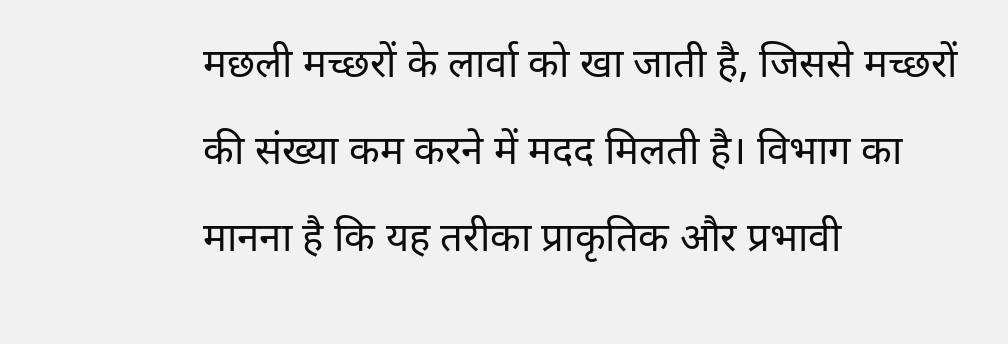मछली मच्छरों के लार्वा को खा जाती है, जिससे मच्छरों की संख्या कम करने में मदद मिलती है। विभाग का मानना है कि यह तरीका प्राकृतिक और प्रभावी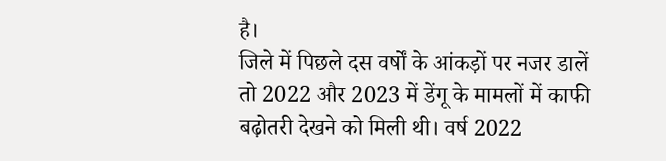है।
जिले में पिछले दस वर्षों के आंकड़ों पर नजर डालें तो 2022 और 2023 में डेंगू के मामलों में काफी बढ़ोतरी देखने को मिली थी। वर्ष 2022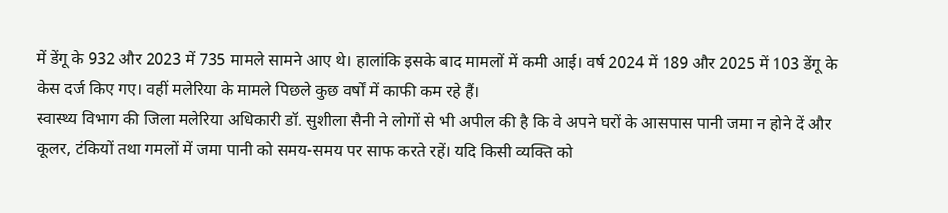में डेंगू के 932 और 2023 में 735 मामले सामने आए थे। हालांकि इसके बाद मामलों में कमी आई। वर्ष 2024 में 189 और 2025 में 103 डेंगू के केस दर्ज किए गए। वहीं मलेरिया के मामले पिछले कुछ वर्षों में काफी कम रहे हैं।
स्वास्थ्य विभाग की जिला मलेरिया अधिकारी डॉ. सुशीला सैनी ने लोगों से भी अपील की है कि वे अपने घरों के आसपास पानी जमा न होने दें और कूलर, टंकियों तथा गमलों में जमा पानी को समय-समय पर साफ करते रहें। यदि किसी व्यक्ति को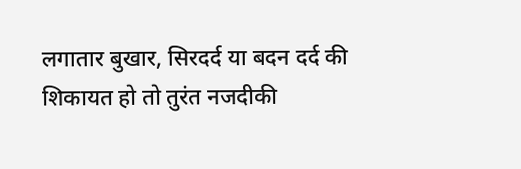लगातार बुखार, सिरदर्द या बदन दर्द की शिकायत हो तो तुरंत नजदीकी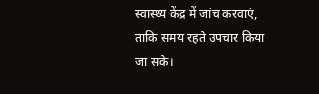स्वास्थ्य केंद्र में जांच करवाएं, ताकि समय रहते उपचार किया जा सके।